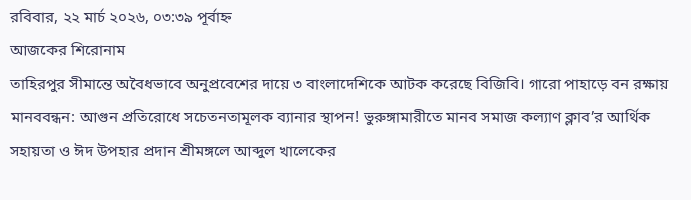রবিবার, ২২ মার্চ ২০২৬, ০৩:৩৯ পূর্বাহ্ন
আজকের শিরোনাম
তাহিরপুর সীমান্তে অবৈধভাবে অনুপ্রবেশের দায়ে ৩ বাংলাদেশিকে আটক করেছে বিজিবি। গারো পাহাড়ে বন রক্ষায় মানববন্ধন: আগুন প্রতিরোধে সচেতনতামূলক ব্যানার স্থাপন! ভুরুঙ্গামারীতে মানব সমাজ কল্যাণ ক্লাব’র আর্থিক সহায়তা ও ঈদ উপহার প্রদান শ্রীমঙ্গলে আব্দুল খালেকের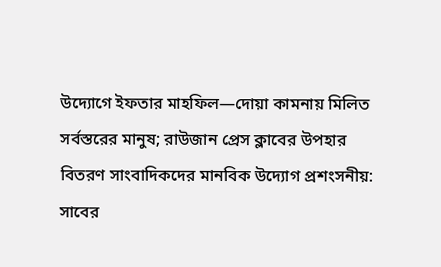উদ্যোগে ইফতার মাহফিল—দোয়া কামনায় মিলিত সর্বস্তরের মানুষ; রাউজান প্রেস ক্লাবের উপহার বিতরণ সাংবাদিকদের মানবিক উদ্যোগ প্রশংসনীয়: সাবের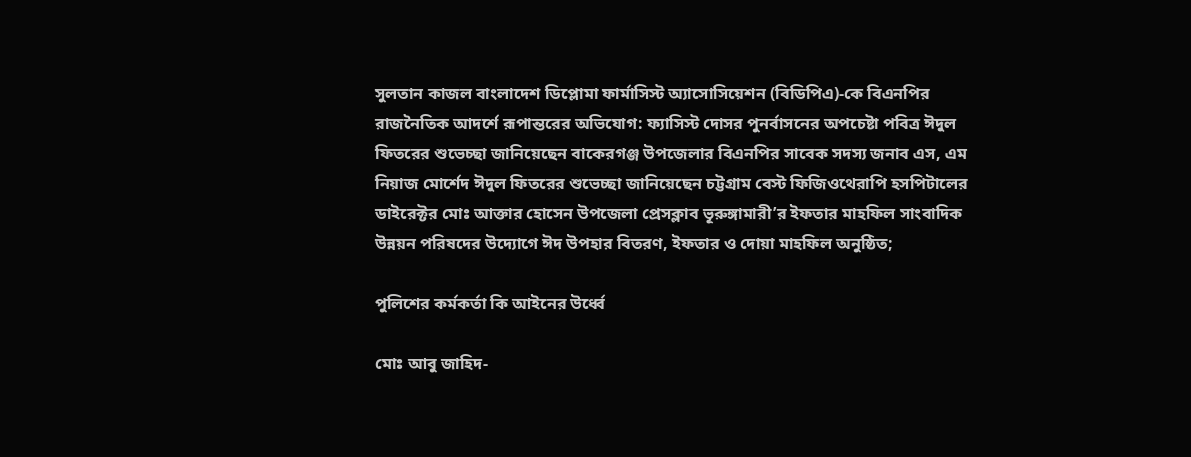সুলতান কাজল বাংলাদেশ ডিপ্লোমা ফার্মাসিস্ট অ্যাসোসিয়েশন (বিডিপিএ)-কে বিএনপির রাজনৈতিক আদর্শে রূপান্তরের অভিযোগ: ফ্যাসিস্ট দোসর পুনর্বাসনের অপচেষ্টা পবিত্র ঈদুল ফিতরের শুভেচ্ছা জানিয়েছেন বাকেরগঞ্জ উপজেলার বিএনপির সাবেক সদস্য জনাব এস, এম নিয়াজ মোর্শেদ ঈদুল ফিতরের শুভেচ্ছা জানিয়েছেন চট্টগ্রাম বেস্ট ফিজিওথেরাপি হসপিটালের ডাইরেক্টর মোঃ আক্তার হোসেন উপজেলা প্রেসক্লাব ভূরুঙ্গামারী’র ইফতার মাহফিল সাংবাদিক উন্নয়ন পরিষদের উদ্যোগে ঈদ উপহার বিতরণ, ইফতার ও দোয়া মাহফিল অনুষ্ঠিত;

পুলিশের কর্মকর্তা কি আইনের উর্ধ্বে

মোঃ আবু জাহিদ-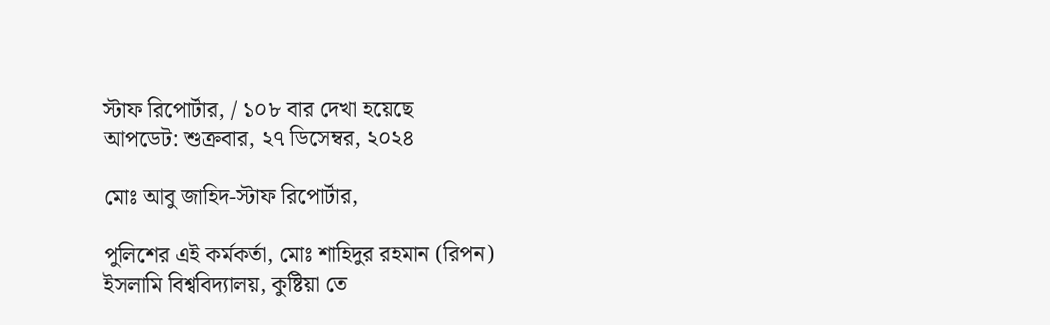স্টাফ রিপোর্টার, / ১০৮ বার দেখা হয়েছে
আপডেট: শুক্রবার, ২৭ ডিসেম্বর, ২০২৪

মোঃ আবু জাহিদ-স্টাফ রিপোর্টার,

পুলিশের এই কর্মকর্তা, মোঃ শাহিদুর রহমান (রিপন) ইসলামি বিশ্ববিদ্যালয়, কুষ্টিয়া তে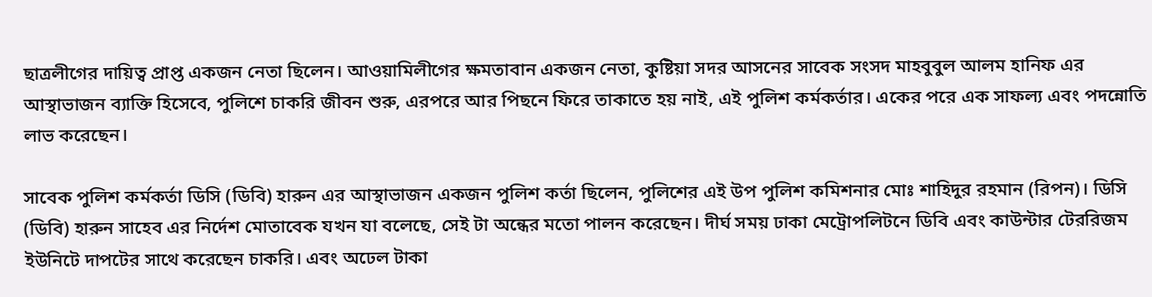ছাত্রলীগের দায়িত্ব প্রাপ্ত একজন নেতা ছিলেন। আওয়ামিলীগের ক্ষমতাবান একজন নেতা, কুষ্টিয়া সদর আসনের সাবেক সংসদ মাহবুবুল আলম হানিফ এর আস্থাভাজন ব্যাক্তি হিসেবে, পুলিশে চাকরি জীবন শুরু, এরপরে আর পিছনে ফিরে তাকাতে হয় নাই, এই পুলিশ কর্মকর্তার। একের পরে এক সাফল্য এবং পদন্নোতি লাভ করেছেন।

সাবেক পুলিশ কর্মকর্তা ডিসি (ডিবি) হারুন এর আস্থাভাজন একজন পুলিশ কর্তা ছিলেন, পুলিশের এই উপ পুলিশ কমিশনার মোঃ শাহিদুর রহমান (রিপন)। ডিসি (ডিবি) হারুন সাহেব এর নির্দেশ মোতাবেক যখন যা বলেছে, সেই টা অন্ধের মতো পালন করেছেন। দীর্ঘ সময় ঢাকা মেট্রোপলিটনে ডিবি এবং কাউন্টার টেররিজম ইউনিটে দাপটের সাথে করেছেন চাকরি। এবং অঢেল টাকা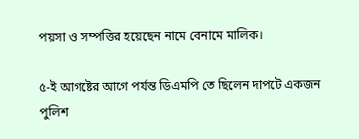পয়সা ও সম্পত্তির হয়েছেন নামে বেনামে মালিক।

৫-ই আগষ্টের আগে পর্যন্ত ডিএমপি তে ছিলেন দাপটে একজন পুলিশ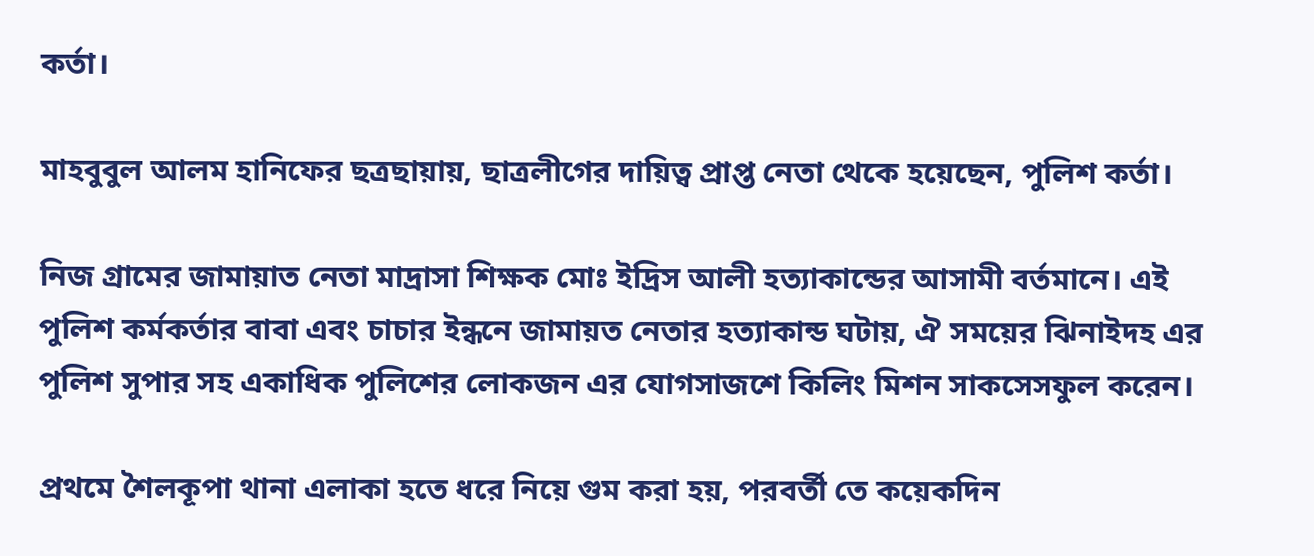কর্তা।

মাহবুবুল আলম হানিফের ছত্রছায়ায়, ছাত্রলীগের দায়িত্ব প্রাপ্ত নেতা থেকে হয়েছেন, পুলিশ কর্তা।

নিজ গ্রামের জামায়াত নেতা মাদ্রাসা শিক্ষক মোঃ ইদ্রিস আলী হত্যাকান্ডের আসামী বর্তমানে। এই পুলিশ কর্মকর্তার বাবা এবং চাচার ইন্ধনে জামায়ত নেতার হত্যাকান্ড ঘটায়, ঐ সময়ের ঝিনাইদহ এর পুলিশ সুপার সহ একাধিক পুলিশের লোকজন এর যোগসাজশে কিলিং মিশন সাকসেসফুল করেন।

প্রথমে শৈলকূপা থানা এলাকা হতে ধরে নিয়ে গুম করা হয়, পরবর্তী তে কয়েকদিন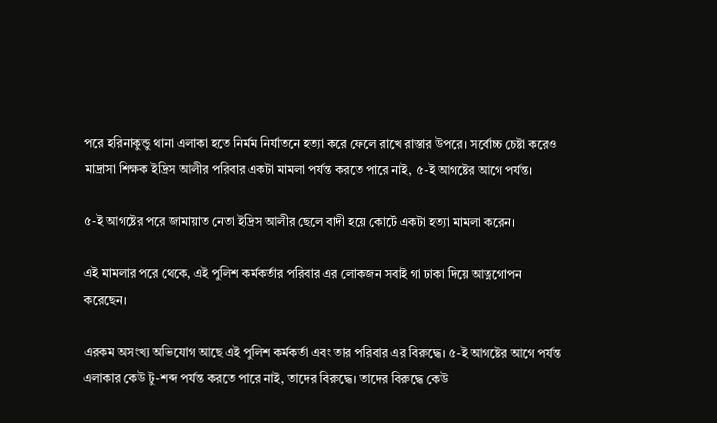পরে হরিনাকুন্ডু থানা এলাকা হতে নির্মম নির্যাতনে হত্যা করে ফেলে রাখে রাস্তার উপরে। সর্বোচ্চ চেষ্টা করেও মাদ্রাসা শিক্ষক ইদ্রিস আলীর পরিবার একটা মামলা পর্যন্ত করতে পারে নাই, ৫-ই আগষ্টের আগে পর্যন্ত।

৫-ই আগষ্টের পরে জামায়াত নেতা ইদ্রিস আলীর ছেলে বাদী হয়ে কোর্টে একটা হত্যা মামলা করেন।

এই মামলার পরে থেকে, এই পুলিশ কর্মকর্তার পরিবার এর লোকজন সবাই গা ঢাকা দিয়ে আত্নগোপন করেছেন।

এরকম অসংখ্য অভিযোগ আছে এই পুলিশ কর্মকর্তা এবং তার পরিবার এর বিরুদ্ধে। ৫-ই আগষ্টের আগে পর্যন্ত এলাকার কেউ টু-শব্দ পর্যন্ত করতে পারে নাই, তাদের বিরুদ্ধে। তাদের বিরুদ্ধে কেউ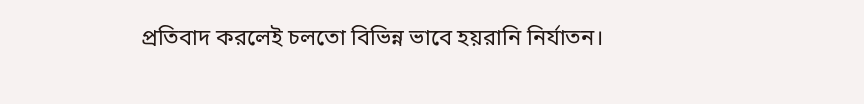প্রতিবাদ করলেই চলতো বিভিন্ন ভাবে হয়রানি নির্যাতন।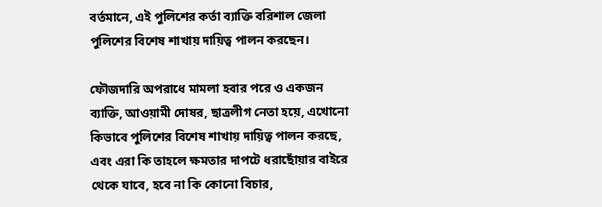বর্তমানে, এই পুলিশের কর্তা ব্যাক্তি বরিশাল জেলা পুলিশের বিশেষ শাখায় দায়িত্ব পালন করছেন।

ফৌজদারি অপরাধে মামলা হবার পরে ও একজন ব্যাক্তি, আওয়ামী দোষর, ছাত্রলীগ নেতা হয়ে, এখোনো কিভাবে পুলিশের বিশেষ শাখায় দায়িত্ব পালন করছে, এবং এরা কি তাহলে ক্ষমতার দাপটে ধরাছোঁয়ার বাইরে থেকে যাবে, হবে না কি কোনো বিচার,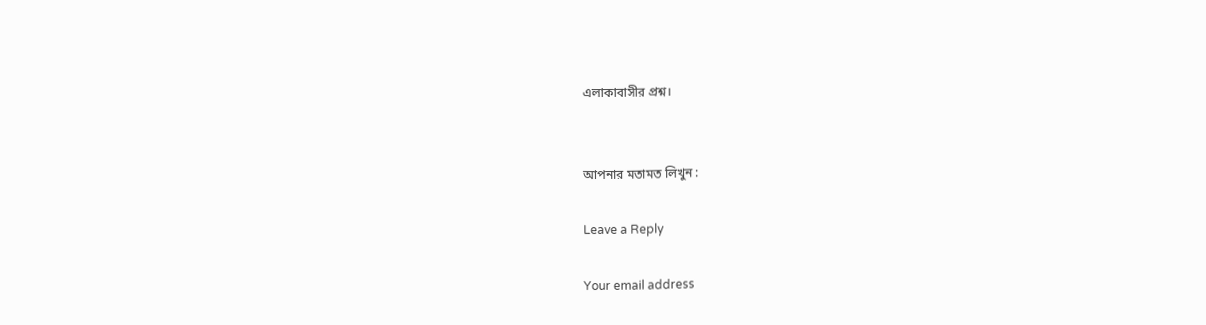এলাকাবাসীর প্রশ্ন।


আপনার মতামত লিখুন :

Leave a Reply

Your email address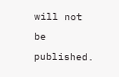will not be published.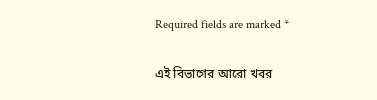Required fields are marked *

এই বিভাগের আরো খবর